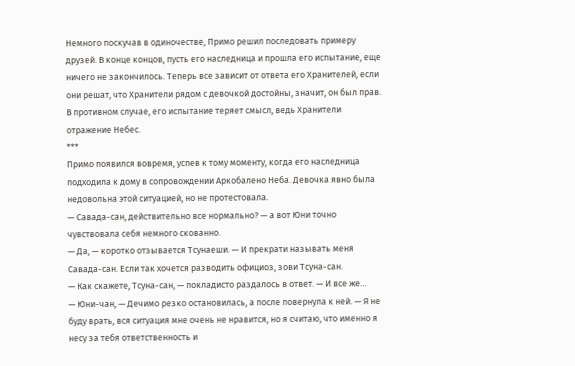Немного поскучав в одиночестве, Примо решил последовать примеру друзей. В конце концов, пусть его наследница и прошла его испытание, еще ничего не закончилось. Теперь все зависит от ответа его Хранителей, если они решат, что Хранители рядом с девочкой достойны, значит, он был прав. В противном случае, его испытание теряет смысл, ведь Хранители отражение Небес.
***
Примо появился вовремя, успев к тому моменту, когда его наследница подходила к дому в сопровождении Аркобалено Неба. Девочка явно была недовольна этой ситуацией, но не протестовала.
— Савада-сан, действительно все нормально? — а вот Юни точно чувствовала себя немного скованно.
— Да, — коротко отзывается Тсунаеши. — И прекрати называть меня Савада-сан. Если так хочется разводить официоз, зови Тсуна-сан.
— Как скажете, Тсуна-сан, — покладисто раздалось в ответ. — И все же…
— Юни-чан, — Дечимо резко остановилась, а после повернула к ней. — Я не буду врать, вся ситуация мне очень не нравится, но я считаю, что именно я несу за тебя ответственность и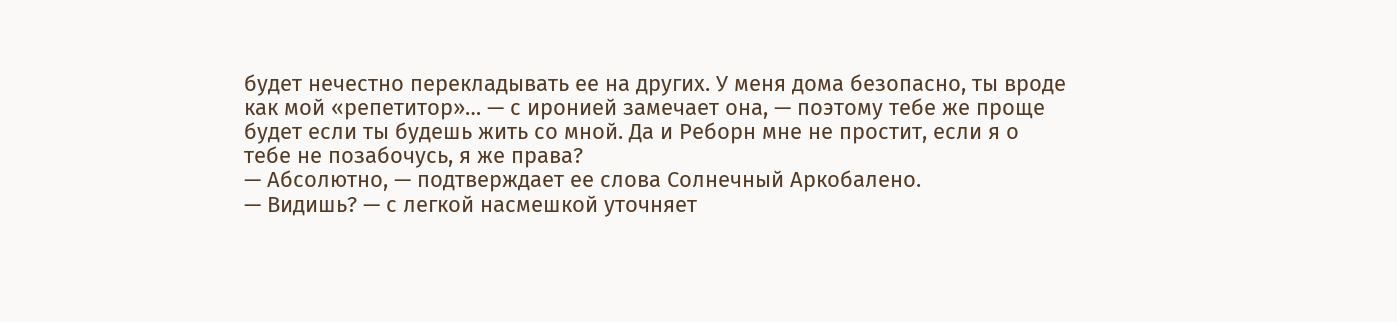будет нечестно перекладывать ее на других. У меня дома безопасно, ты вроде как мой «репетитор»… — с иронией замечает она, — поэтому тебе же проще будет если ты будешь жить со мной. Да и Реборн мне не простит, если я о тебе не позабочусь, я же права?
— Абсолютно, — подтверждает ее слова Солнечный Аркобалено.
— Видишь? — с легкой насмешкой уточняет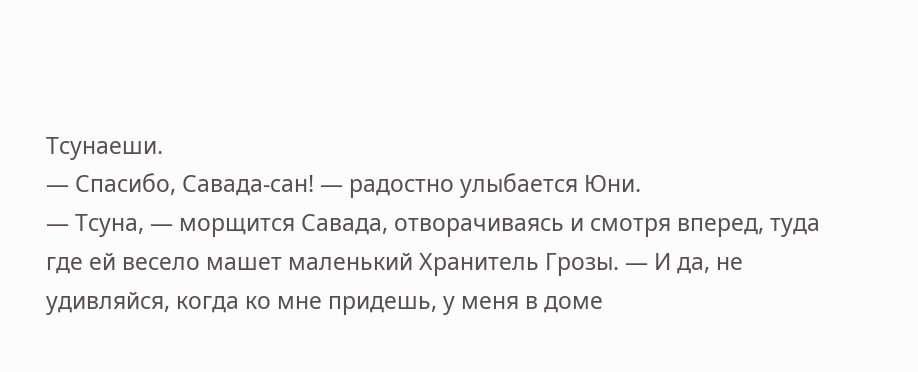Тсунаеши.
— Спасибо, Савада-сан! — радостно улыбается Юни.
— Тсуна, — морщится Савада, отворачиваясь и смотря вперед, туда где ей весело машет маленький Хранитель Грозы. — И да, не удивляйся, когда ко мне придешь, у меня в доме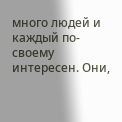много людей и каждый по-своему интересен. Они,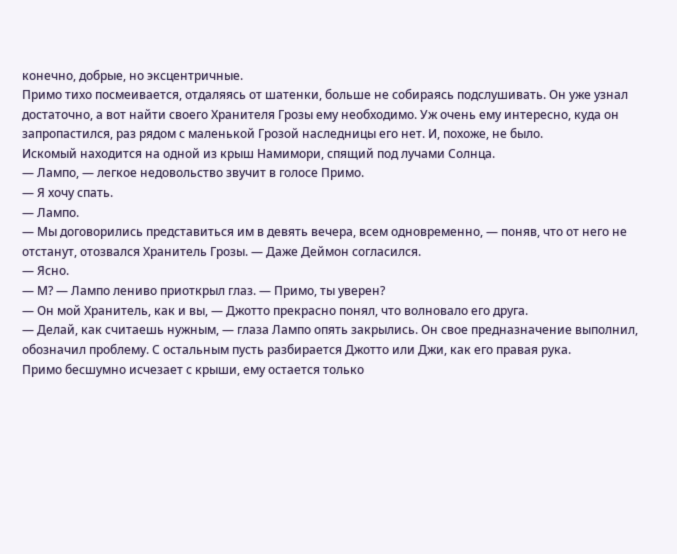конечно, добрые, но эксцентричные.
Примо тихо посмеивается, отдаляясь от шатенки, больше не собираясь подслушивать. Он уже узнал достаточно, а вот найти своего Хранителя Грозы ему необходимо. Уж очень ему интересно, куда он запропастился, раз рядом с маленькой Грозой наследницы его нет. И, похоже, не было.
Искомый находится на одной из крыш Намимори, спящий под лучами Солнца.
— Лампо, — легкое недовольство звучит в голосе Примо.
— Я хочу спать.
— Лампо.
— Мы договорились представиться им в девять вечера, всем одновременно, — поняв, что от него не отстанут, отозвался Хранитель Грозы. — Даже Деймон согласился.
— Ясно.
— М? — Лампо лениво приоткрыл глаз. — Примо, ты уверен?
— Он мой Хранитель, как и вы, — Джотто прекрасно понял, что волновало его друга.
— Делай, как считаешь нужным, — глаза Лампо опять закрылись. Он свое предназначение выполнил, обозначил проблему. С остальным пусть разбирается Джотто или Джи, как его правая рука.
Примо бесшумно исчезает с крыши, ему остается только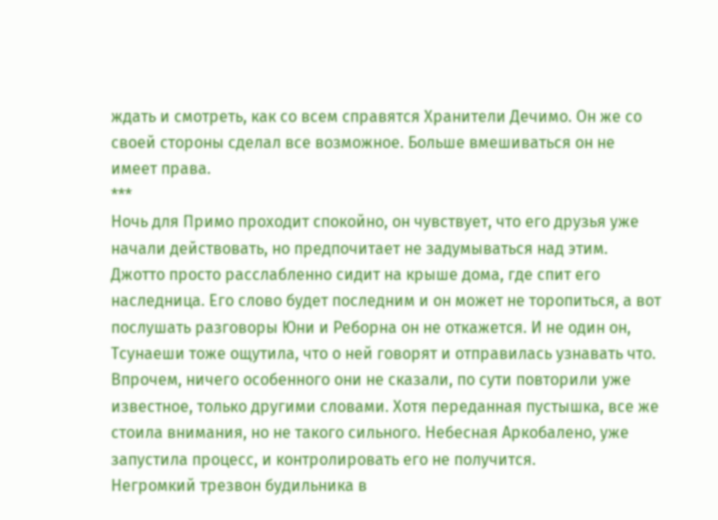ждать и смотреть, как со всем справятся Хранители Дечимо. Он же со своей стороны сделал все возможное. Больше вмешиваться он не имеет права.
***
Ночь для Примо проходит спокойно, он чувствует, что его друзья уже начали действовать, но предпочитает не задумываться над этим. Джотто просто расслабленно сидит на крыше дома, где спит его наследница. Его слово будет последним и он может не торопиться, а вот послушать разговоры Юни и Реборна он не откажется. И не один он, Тсунаеши тоже ощутила, что о ней говорят и отправилась узнавать что. Впрочем, ничего особенного они не сказали, по сути повторили уже известное, только другими словами. Хотя переданная пустышка, все же стоила внимания, но не такого сильного. Небесная Аркобалено, уже запустила процесс, и контролировать его не получится.
Негромкий трезвон будильника в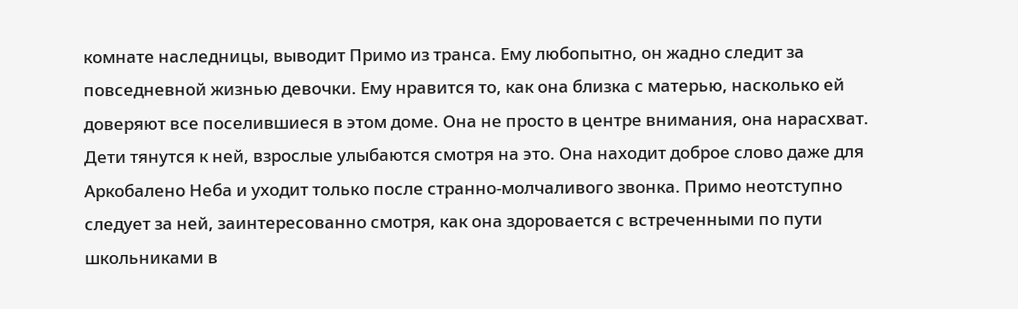комнате наследницы, выводит Примо из транса. Ему любопытно, он жадно следит за повседневной жизнью девочки. Ему нравится то, как она близка с матерью, насколько ей доверяют все поселившиеся в этом доме. Она не просто в центре внимания, она нарасхват. Дети тянутся к ней, взрослые улыбаются смотря на это. Она находит доброе слово даже для Аркобалено Неба и уходит только после странно-молчаливого звонка. Примо неотступно следует за ней, заинтересованно смотря, как она здоровается с встреченными по пути школьниками в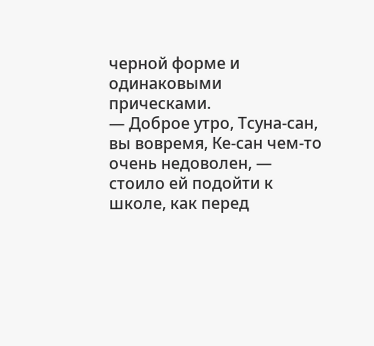черной форме и одинаковыми прическами.
— Доброе утро, Тсуна-сан, вы вовремя, Ке-сан чем-то очень недоволен, — стоило ей подойти к школе, как перед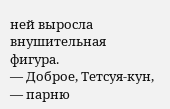ней выросла внушительная фигура.
— Доброе, Тетсуя-кун, — парню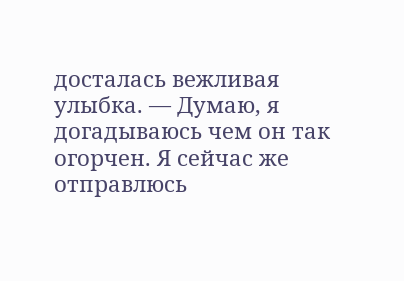досталась вежливая улыбка. — Думаю, я догадываюсь чем он так огорчен. Я сейчас же отправлюсь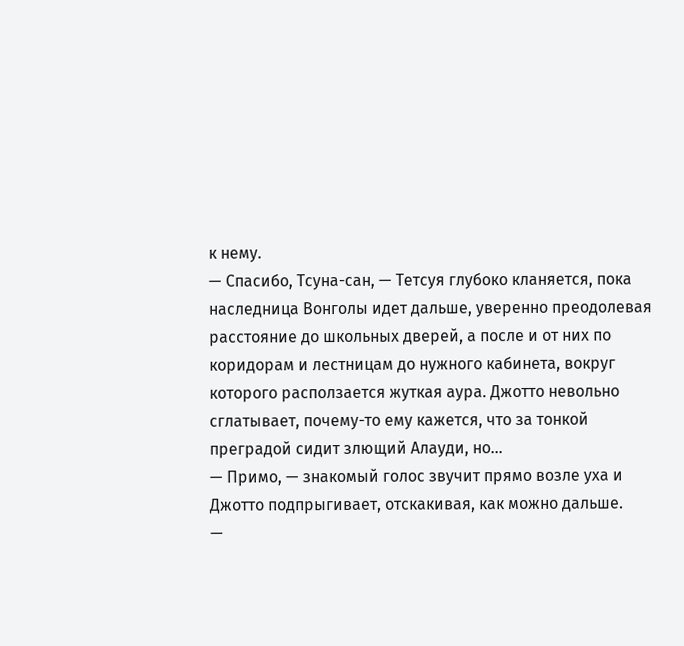к нему.
— Спасибо, Тсуна-сан, — Тетсуя глубоко кланяется, пока наследница Вонголы идет дальше, уверенно преодолевая расстояние до школьных дверей, а после и от них по коридорам и лестницам до нужного кабинета, вокруг которого расползается жуткая аура. Джотто невольно сглатывает, почему-то ему кажется, что за тонкой преградой сидит злющий Алауди, но…
— Примо, — знакомый голос звучит прямо возле уха и Джотто подпрыгивает, отскакивая, как можно дальше.
—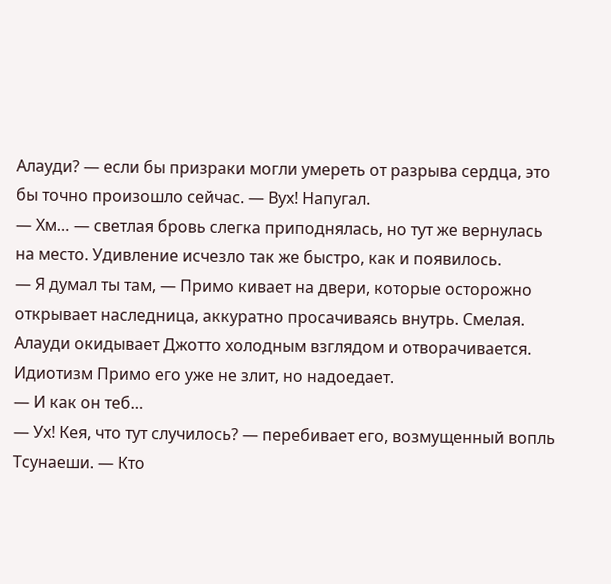Алауди? — если бы призраки могли умереть от разрыва сердца, это бы точно произошло сейчас. — Вух! Напугал.
— Хм… — светлая бровь слегка приподнялась, но тут же вернулась на место. Удивление исчезло так же быстро, как и появилось.
— Я думал ты там, — Примо кивает на двери, которые осторожно открывает наследница, аккуратно просачиваясь внутрь. Смелая.
Алауди окидывает Джотто холодным взглядом и отворачивается. Идиотизм Примо его уже не злит, но надоедает.
— И как он теб…
— Ух! Кея, что тут случилось? — перебивает его, возмущенный вопль Тсунаеши. — Кто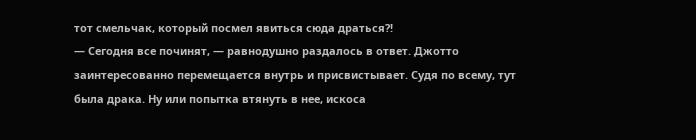тот смельчак, который посмел явиться сюда драться?!
— Сегодня все починят, — равнодушно раздалось в ответ. Джотто заинтересованно перемещается внутрь и присвистывает. Судя по всему, тут была драка. Ну или попытка втянуть в нее, искоса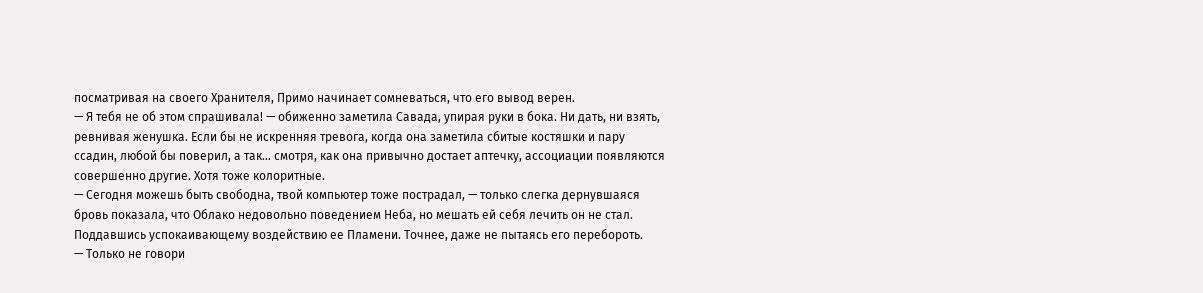посматривая на своего Хранителя, Примо начинает сомневаться, что его вывод верен.
— Я тебя не об этом спрашивала! — обиженно заметила Савада, упирая руки в бока. Ни дать, ни взять, ревнивая женушка. Если бы не искренняя тревога, когда она заметила сбитые костяшки и пару ссадин, любой бы поверил, а так… смотря, как она привычно достает аптечку, ассоциации появляются совершенно другие. Хотя тоже колоритные.
— Сегодня можешь быть свободна, твой компьютер тоже пострадал, — только слегка дернувшаяся бровь показала, что Облако недовольно поведением Неба, но мешать ей себя лечить он не стал. Поддавшись успокаивающему воздействию ее Пламени. Точнее, даже не пытаясь его перебороть.
— Только не говори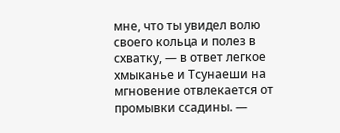мне, что ты увидел волю своего кольца и полез в схватку, — в ответ легкое хмыканье и Тсунаеши на мгновение отвлекается от промывки ссадины. —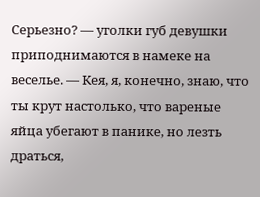Серьезно? — уголки губ девушки приподнимаются в намеке на веселье. — Кея, я, конечно, знаю, что ты крут настолько, что вареные яйца убегают в панике, но лезть драться,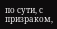по сути, с призраком,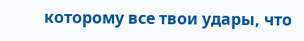которому все твои удары, что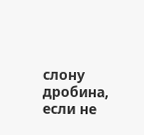слону дробина, если не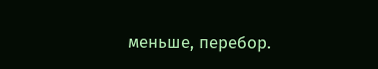меньше, перебор.